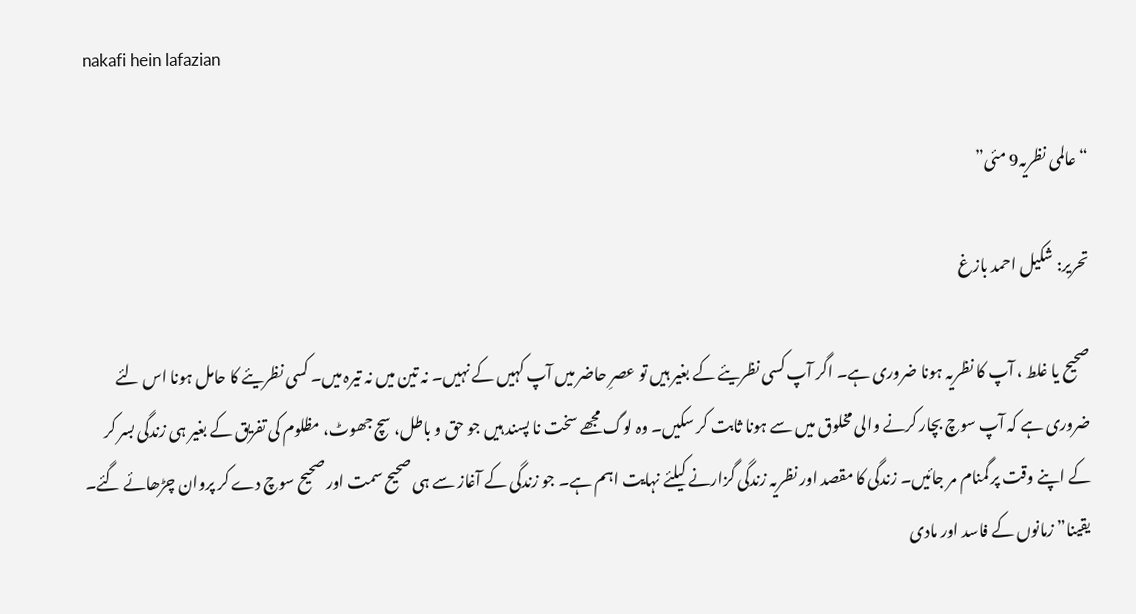nakafi hein lafazian

“عالمی نظریہ9 مئی”

تحریر: شکیل احمد بازغ

صحیح یا غلط ، آپ کا نظریہ ہونا ضروری ہے۔ اگر آپ کسی نظریئے کے بغیر ہیں تو عصرِ حاضر میں آپ کہیں کے نہیں۔ نہ تین میں نہ تیرہ میں۔ کسی نظریئے کا حامل ہونا اس لئے ضروری ہے کہ آپ سوچ بچار کرنے والی مخلوق میں سے ہونا ثابت کر سکیں۔ وہ لوگ مجھے سخت نا پسند ہیں جو حق و باطل، سچ جھوٹ، مظلوم کی تفریق کے بغیر ہی زندگی بسر کر کے اپنے وقت پر گمنام مر جائیں۔ زندگی کا مقصد اور نظریہ زندگی گزارنے کیلئے نہایت اہم ہے۔ جو زندگی کے آغاز سے ہی صحیح سمت اور صحیح سوچ دے کر پروان چڑھائے گئے۔ یقینا” زمانوں کے فاسد اور مادی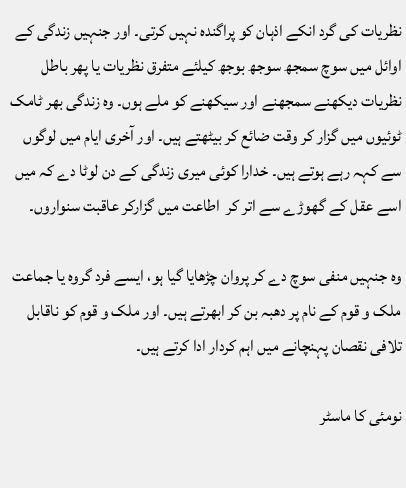نظریات کی گرد انکے اذہان کو پراگندہ نہیں کرتی۔ اور جنہیں زندگی کے اوائل میں سوچ سمجھ سوجھ بوجھ کیلئے متفرق نظریات یا پھر باطل نظریات دیکھنے سمجھنے اور سیکھنے کو ملے ہوں۔ وہ زندگی بھر ٹامک ٹوئیوں میں گزار کر وقت ضائع کر بیٹھتے ہیں۔ اور آخری ایام میں لوگوں سے کہہ رہے ہوتے ہیں۔ خدارا کوئی میری زندگی کے دن لوٹا دے کہ میں اسے عقل کے گھوڑے سے اتر کر  اطاعت میں گزارکر عاقبت سنواروں۔

وہ جنہیں منفی سوچ دے کر پروان چڑھایا گیا ہو، ایسے فرد گروہ یا جماعت ملک و قوم کے نام پر دھبہ بن کر ابھرتے ہیں۔ اور ملک و قوم کو ناقابل تلافی نقصان پہنچانے میں اہم کردار ادا کرتے ہیں۔

نومئی کا ماسٹر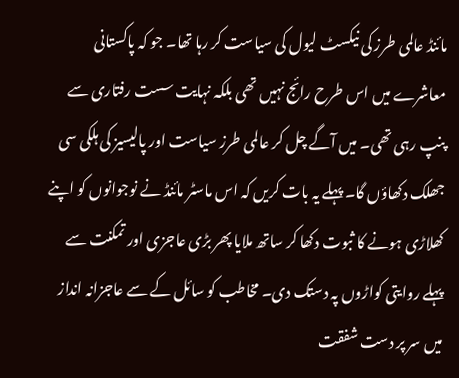مائنڈ عالمی طرز کی نیکسٹ لیول کی سیاست کر رہا تھا۔ جو کہ پاکستانی معاشرے میں اس طرح رائج نہیں تھی بلکہ نہایت سست رفتاری سے پنپ رہی تھی۔ میں آگے چل کر عالمی طرز سیاست اور پالیسیز کی ہلکی سی جھلک دکھاؤں گا۔ پہلے یہ بات کریں کہ اس ماسٹر مائنڈ نے نوجوانوں کو اپنے کھلاڑی ہونے کا ثبوت دکھا کر ساتھ ملایا پھر بڑی عاجزی اور تمکنت سے پہلے روایتی کواڑوں پہ دستک دی۔ مخاطب کو سائل کے سے عاجزانہ انداز میں سر پر دست شفقت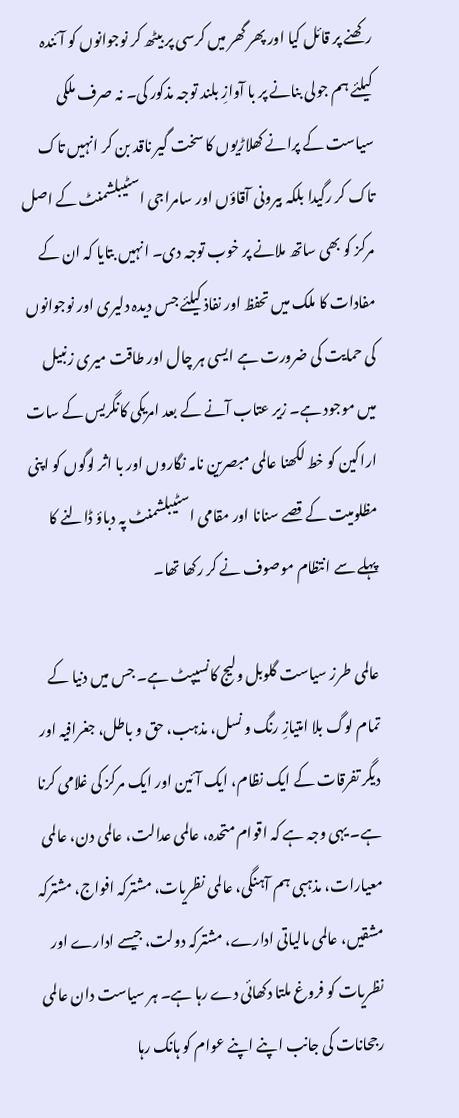رکھنے پر قائل کیا اور پھر گھر میں کرسی پر بیٹھ کر نوجوانوں کو آئندہ کیلئے ہم جولی بنانے پر با آوازِ بلند توجہ مذکور کی۔ نہ صرف ملکی سیاست کے پرانے کھلاڑیوں کا سخت گیر ناقد بن کر انہیں تاک تاک کر رگیدا بلکہ بیرونی آقاؤں اور سامراجی اسٹیبلشمنٹ کے اصل مرکز کو بھی ساتھ ملانے پر خوب توجہ دی۔ انہیں بتایا کہ ان کے مفادات کا ملک میں تحفظ اور نفاذ کیلئے جس دیدہ دلیری اور نوجوانوں کی حمایت کی ضرورت ہے ایسی ہر چال اور طاقت میری زنبیل میں موجود ہے۔ زیر عتاب آنے کے بعد امریکی کانگریس کے سات اراکین کو خط لکھنا عالمی مبصرین نامہ نگاروں اور با اثر لوگوں کو اپنی مظلومیت کے قصے سنانا اور مقامی اسٹیبلشمنٹ پہ دباؤ ڈالنے کا پہلے سے انتظام موصوف نے کر رکھا تھا۔

عالمی طرز سیاست گلوبل ولیج کانسیپٹ ہے۔ جس میں دنیا کے تمام لوگ بلا امتیازِ رنگ و نسل، مذہب، حق و باطل، جغرافیہ اور دیگر تفرقات کے ایک نظام، ایک آئین اور ایک مرکز کی غلامی کرنا ہے۔ یہی وجہ ہے کہ اقوام متحدہ، عالمی عدالت، عالمی دن، عالمی معیارات، مذہبی ہم آہنگی، عالمی نظریات، مشترکہ افواج، مشترکہ مشقیں، عالمی مالیاتی ادارے، مشترکہ دولت، جیسے ادارے اور نظریات کو فروغ ملتا دکھائی دے رہا ہے۔ ہر سیاست دان عالمی رجحانات کی جانب اپنے اپنے عوام کو ہانک رہا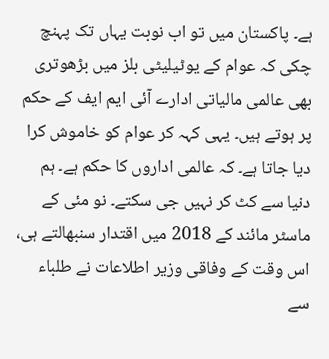ہے۔ پاکستان میں تو اب نوبت یہاں تک پہنچ چکی کہ عوام کے یوٹیلیٹی بلز میں بڑھوتری بھی عالمی مالیاتی ادارے آئی ایم ایف کے حکم پر ہوتے ہیں۔ یہی کہہ کر عوام کو خاموش کرا دیا جاتا ہے۔ کہ عالمی اداروں کا حکم ہے۔ ہم دنیا سے کٹ کر نہیں جی سکتے۔ نو مئی کے ماسٹر مائند کے 2018 میں اقتدار سنبھالتے ہی، اس وقت کے وفاقی وزیر اطلاعات نے طلباء سے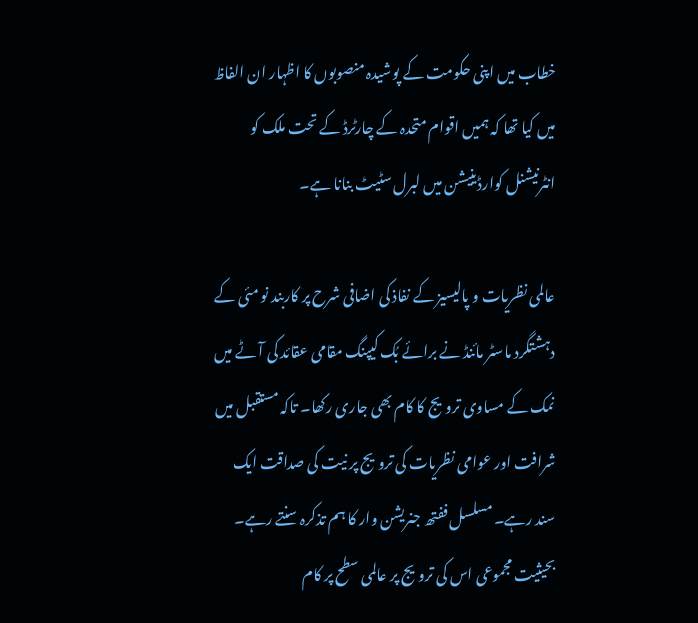خطاب میں اپنی حکومت کے پوشیدہ منصوبوں کا اظہار ان الفاظ میں کیا تھا کہ ہمیں اقوام متحدہ کے چارٹرڈ کے تحت ملک کو انٹرنیشنل کوارڈینیشن میں لبرل سٹیٹ بنانا ہے۔

عالمی نظریات و پالیسیز کے نفاذ کی اضافی شرح پر کاربند نو مئی کے دہشتگرد ماسٹر مائنڈ نے برائے بُک کیپنگ مقامی عقائد کی آٹے میں نمک کے مساوی ترویج کا کام بھی جاری رکھا۔ تاکہ مستقبل میں شرافت اور عوامی نظریات کی ترویج پر نیت کی صداقت ایک سند رہے۔ مسلسل ففتھ جنریشن وار کا ہم تذکرہ سنتے رہے۔ بحیثیت مجموعی اس کی ترویج پر عالمی سطح پر کام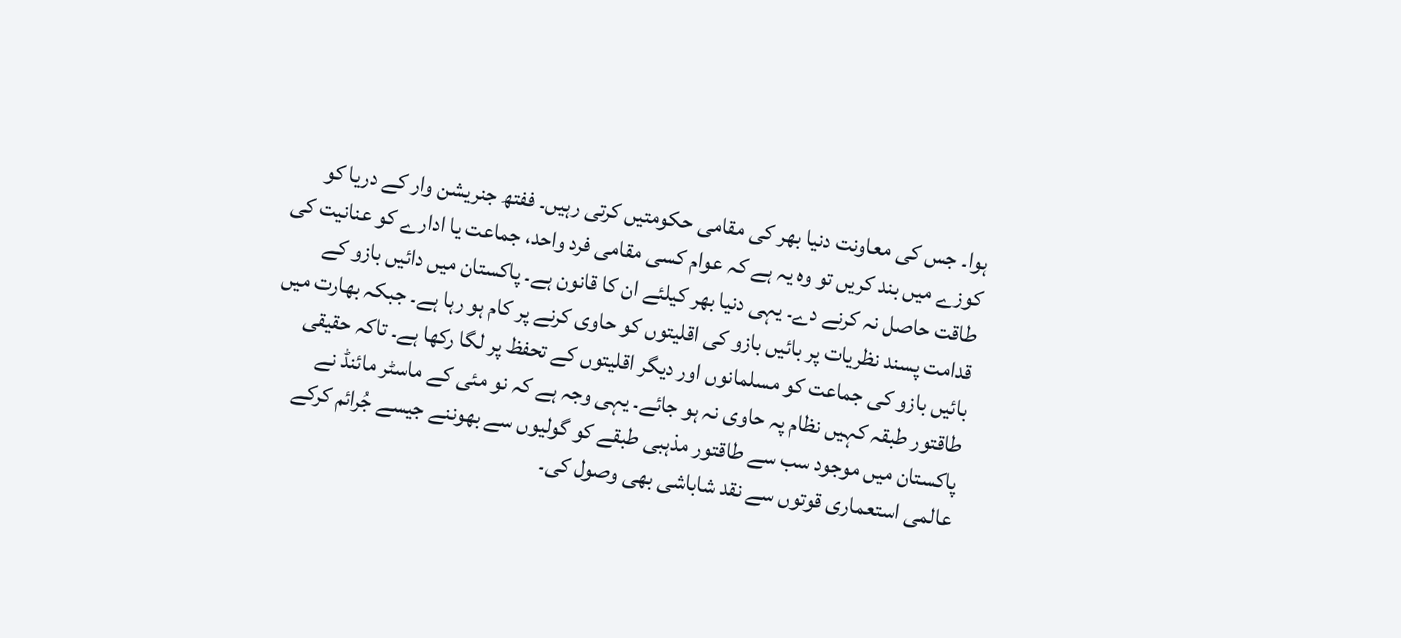ہوا۔ جس کی معاونت دنیا بھر کی مقامی حکومتیں کرتی رہیں۔ ففتھ جنریشن وار کے دریا کو کوزے میں بند کریں تو وہ یہ ہے کہ عوام کسی مقامی فرد واحد، جماعت یا ادارے کو عنانیت کی طاقت حاصل نہ کرنے دے۔ یہی دنیا بھر کیلئے ان کا قانون ہے۔ پاکستان میں دائیں بازو کے قدامت پسند نظریات پر بائیں بازو کی اقلیتوں کو حاوی کرنے پر کام ہو رہا ہے۔ جبکہ بھارت میں بائیں بازو کی جماعت کو مسلمانوں اور دیگر اقلیتوں کے تحفظ پر لگا رکھا ہے۔ تاکہ حقیقی طاقتور طبقہ کہیں نظام پہ حاوی نہ ہو جائے۔ یہی وجہ ہے کہ نو مئی کے ماسٹر مائنڈ نے پاکستان میں موجود سب سے طاقتور مذہبی طبقے کو گولیوں سے بھوننے جیسے جُرائم کرکے عالمی استعماری قوتوں سے نقد شاباشی بھی وصول کی۔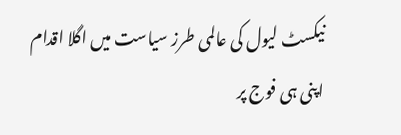نیکسٹ لیول کی عالمی طرز سیاست میں اگلا اقدام اپنی ہی فوج پر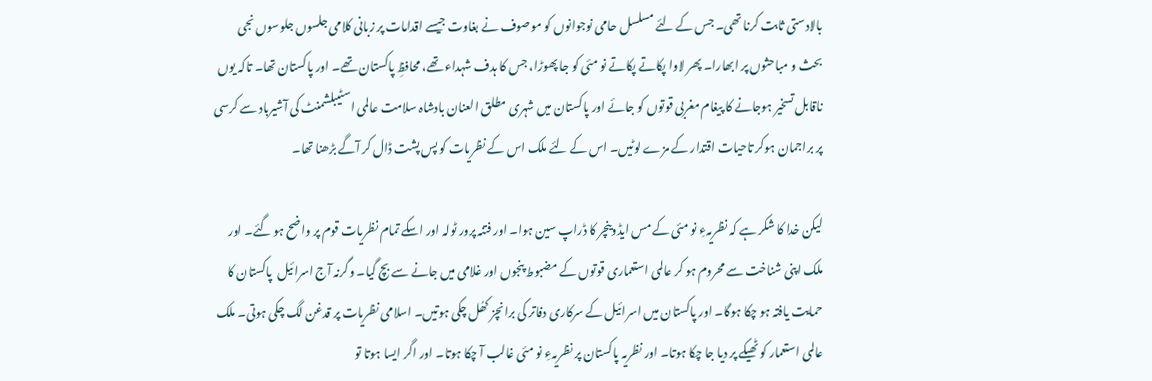بالادستی ثابت کرنا تھی۔ جس کے لئے مسلسل حامی نوجوانوں کو موصوف نے بغاوت جیسے اقدامات پر زبانی کلامی جلسوں جلوسوں نجی بحث و مباحثوں پر ابھارا۔ پھر لاوا پکاتے پکاتے نو مئی کو جا پھوڑا، جس کا ہدف شہداء تھے، محافظِ پاکستان تھے۔ اور پاکستان تھا۔ تاکہ یوں ناقابل تسخیر ہوجانے کا پیغام مغربی قوتوں کو جائے اور پاکستان میں شہری مطلق العنان بادشاہ سلامت عالمی اسٹیبلشمنٹ کی آشیرباد سے کرسی پر براجمان ہوکر تاحیات اقتدار کے مزے لوٹیں۔ اس کے لئے ملک اس کے نظریات کو پس پشت ڈال کر آگے بڑھنا تھا۔

لیکن خدا کا شکر ہے کہ نظریہءِ نو مئی کے مس ایڈوینچر کا ڈراپ سین ہوا۔ اور فتنہ پرور ٹولہ اور اسکے تمام نظریات قوم پر واضح ہو گئے۔ اور ملک اپنی شناخت سے محروم ہو کر عالمی استعماری قوتوں کے مضبوط پنجوں اور غلامی میں جانے سے بچ گیا۔ وگرنہ آج اسرائیل  پاکستان کا حمایت یافتہ ہو چکا ہوگا۔ اور پاکستان میں اسرائیل کے سرکاری دفاتر کی برانچز کھُل چکی ہوتیں۔ اسلامی نظریات پر قدغن لگ چکی ہوتی۔ ملک عالمی استعمار کو ٹھیکے پر دیا جا چکا ہوتا۔ اور نظریہ پاکستان پر نظریہءِ نو مئی غالب آ چکا ہوتا۔ اور اگر ایسا ہوتا تو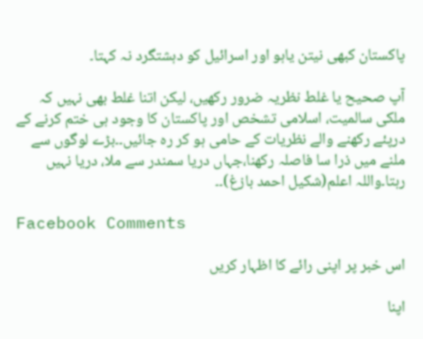پاکستان کبھی نیتن یاہو اور اسرائیل کو دہشتگرد نہ کہتا۔

آپ صحیح یا غلط نظریہ ضرور رکھیں، لیکن اتنا غلط بھی نہیں کہ ملکی سالمیت، اسلامی تشخص اور پاکستان کا وجود ہی ختم کرنے کے درپئے رکھنے والے نظریات کے حامی ہو کر رہ جائیں۔۔بڑے لوگوں سے ملنے میں ذرا سا فاصلہ رکھنا،جہاں دریا سمندر سے ملا، دریا نہیں رہتا۔واللہ اعلم(شکیل احمد بازغ)۔۔

Facebook Comments

اس خبر پر اپنی رائے کا اظہار کریں

اپنا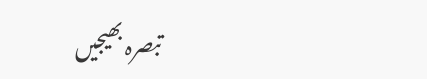تبصرہ بھیجیں